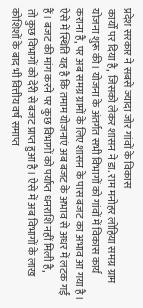प्रदेश सरकार ने सबसे ज्यादा जोर गांवों के विकास
कार्यों पर दिया है, जिसको लेकर शासन ने डा. राम मनोहर लोहिया समग्र ग्राम
योजना शुरू की। योजना के अंतर्गत सभी विभागों को गांवों में विकास कार्य
कराना है, पर अब समग्र ग्रामों के लिए शासन के पास बजट का अभाव आ गया है।
ऐसे में स्थिति यह है कि तमाम योजनाएं अब बजट के अभाव से अधर में लटक गईं
हैं। बजट की मांग करने पर कुछ विभागों को पर्याप्त धनराशि नहीं मिली है,
तो कुछ विभागों को देरी से बजट प्राप्त हुआ है। ऐसे में अब विभागों के लाख
कोशिशों के बाद भी वित्तीय वर्ष समाप्त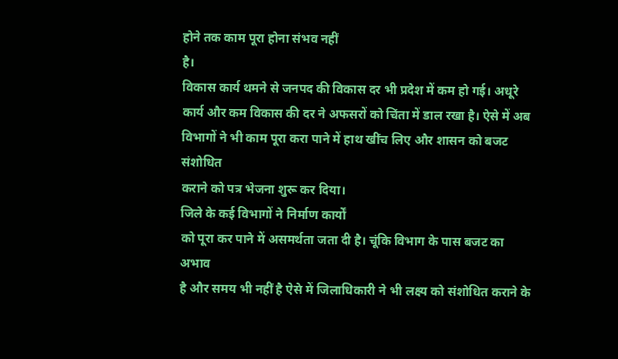होने तक काम पूरा होना संभव नहीं
है।
विकास कार्य थमने से जनपद की विकास दर भी प्रदेश में कम हो गई। अधूरे
कार्य और कम विकास की दर ने अफसरों को चिंता में डाल रखा है। ऐसे में अब
विभागों ने भी काम पूरा करा पाने में हाथ खींच लिए और शासन को बजट संशोधित
कराने को पत्र भेजना शुरू कर दिया।
जिले के कई विभागों ने निर्माण कार्यों
को पूरा कर पाने में असमर्थता जता दी है। चूंकि विभाग के पास बजट का अभाव
है और समय भी नहीं है ऐसे में जिलाधिकारी ने भी लक्ष्य को संशोधित कराने के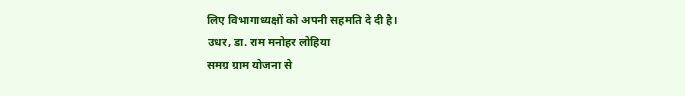लिए विभागाध्यक्षों को अपनी सहमति दे दी है।
उधर, डा. राम मनोहर लोहिया
समग्र ग्राम योजना से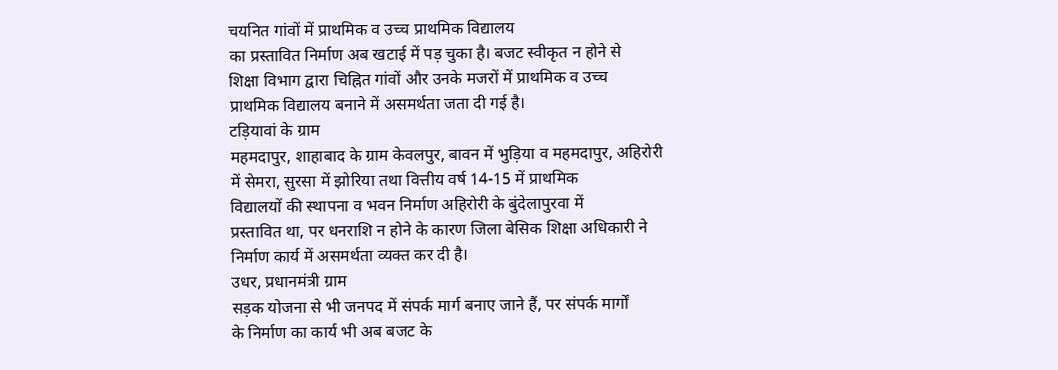चयनित गांवों में प्राथमिक व उच्च प्राथमिक विद्यालय
का प्रस्तावित निर्माण अब खटाई में पड़ चुका है। बजट स्वीकृत न होने से
शिक्षा विभाग द्वारा चिह्नित गांवों और उनके मजरों में प्राथमिक व उच्च
प्राथमिक विद्यालय बनाने में असमर्थता जता दी गई है।
टड़ियावां के ग्राम
महमदापुर, शाहाबाद के ग्राम केवलपुर, बावन में भुड़िया व महमदापुर, अहिरोरी
में सेमरा, सुरसा में झोरिया तथा वित्तीय वर्ष 14-15 में प्राथमिक
विद्यालयों की स्थापना व भवन निर्माण अहिरोरी के बुंदेलापुरवा में
प्रस्तावित था, पर धनराशि न होने के कारण जिला बेसिक शिक्षा अधिकारी ने
निर्माण कार्य में असमर्थता व्यक्त कर दी है।
उधर, प्रधानमंत्री ग्राम
सड़क योजना से भी जनपद में संपर्क मार्ग बनाए जाने हैं, पर संपर्क मार्गों
के निर्माण का कार्य भी अब बजट के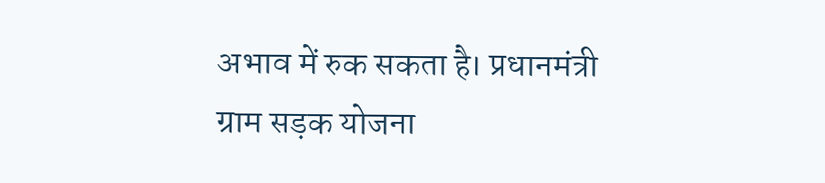अभाव में रुक सकता है। प्रधानमंत्री
ग्राम सड़क योजना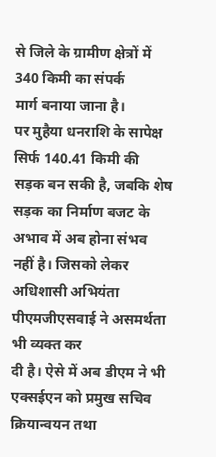से जिले के ग्रामीण क्षेत्रों में 340 किमी का संपर्क
मार्ग बनाया जाना है।
पर मुहैया धनराशि के सापेक्ष सिर्फ 140.41 किमी की
सड़क बन सकी है, जबकि शेष सड़क का निर्माण बजट के अभाव में अब होना संभव
नहीं है। जिसको लेकर अधिशासी अभियंता पीएमजीएसवाई ने असमर्थता भी व्यक्त कर
दी है। ऐसे में अब डीएम ने भी एक्सईएन को प्रमुख सचिव क्रियान्वयन तथा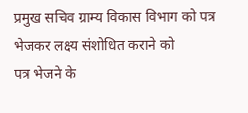प्रमुख सचिव ग्राम्य विकास विभाग को पत्र भेजकर लक्ष्य संशोधित कराने को
पत्र भेजने के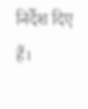निर्देश दिए हैं।